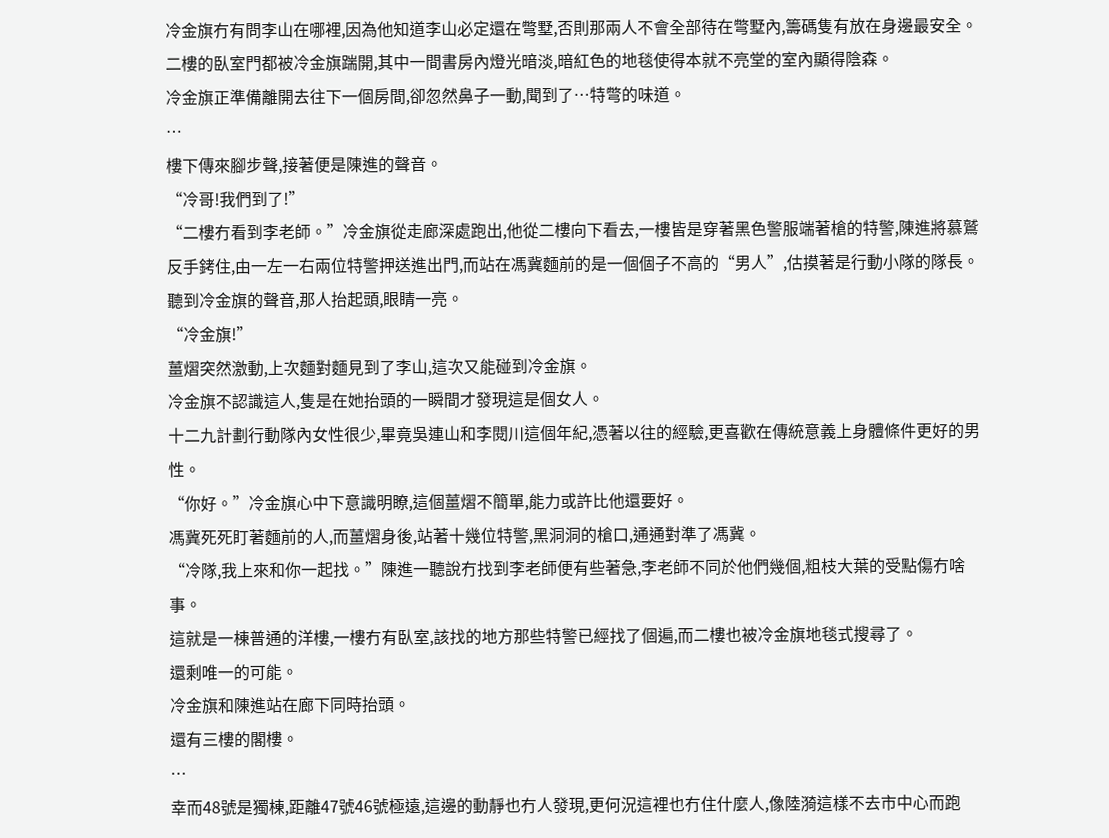冷金旗冇有問李山在哪裡,因為他知道李山必定還在彆墅,否則那兩人不會全部待在彆墅內,籌碼隻有放在身邊最安全。
二樓的臥室門都被冷金旗踹開,其中一間書房內燈光暗淡,暗紅色的地毯使得本就不亮堂的室內顯得陰森。
冷金旗正準備離開去往下一個房間,卻忽然鼻子一動,聞到了…特彆的味道。
…
樓下傳來腳步聲,接著便是陳進的聲音。
“冷哥!我們到了!”
“二樓冇看到李老師。”冷金旗從走廊深處跑出,他從二樓向下看去,一樓皆是穿著黑色警服端著槍的特警,陳進將慕鷲反手銬住,由一左一右兩位特警押送進出門,而站在馮冀麵前的是一個個子不高的“男人”,估摸著是行動小隊的隊長。
聽到冷金旗的聲音,那人抬起頭,眼睛一亮。
“冷金旗!”
薑熠突然激動,上次麵對麵見到了李山,這次又能碰到冷金旗。
冷金旗不認識這人,隻是在她抬頭的一瞬間才發現這是個女人。
十二九計劃行動隊內女性很少,畢竟吳連山和李閱川這個年紀,憑著以往的經驗,更喜歡在傳統意義上身體條件更好的男性。
“你好。”冷金旗心中下意識明瞭,這個薑熠不簡單,能力或許比他還要好。
馮冀死死盯著麵前的人,而薑熠身後,站著十幾位特警,黑洞洞的槍口,通通對準了馮冀。
“冷隊,我上來和你一起找。”陳進一聽說冇找到李老師便有些著急,李老師不同於他們幾個,粗枝大葉的受點傷冇啥事。
這就是一棟普通的洋樓,一樓冇有臥室,該找的地方那些特警已經找了個遍,而二樓也被冷金旗地毯式搜尋了。
還剩唯一的可能。
冷金旗和陳進站在廊下同時抬頭。
還有三樓的閣樓。
…
幸而48號是獨棟,距離47號46號極遠,這邊的動靜也冇人發現,更何況這裡也冇住什麼人,像陸漪這樣不去市中心而跑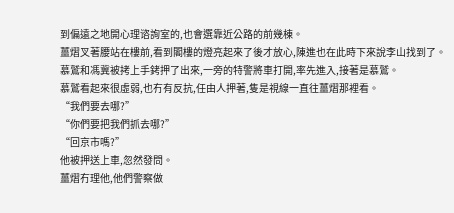到偏遠之地開心理谘詢室的,也會選靠近公路的前幾棟。
薑熠叉著腰站在樓前,看到閣樓的燈亮起來了後才放心,陳進也在此時下來說李山找到了。
慕鷲和馮冀被拷上手銬押了出來,一旁的特警將車打開,率先進入,接著是慕鷲。
慕鷲看起來很虛弱,也冇有反抗,任由人押著,隻是視線一直往薑熠那裡看。
“我們要去哪?”
“你們要把我們抓去哪?”
“回京市嗎?”
他被押送上車,忽然發問。
薑熠冇理他,他們警察做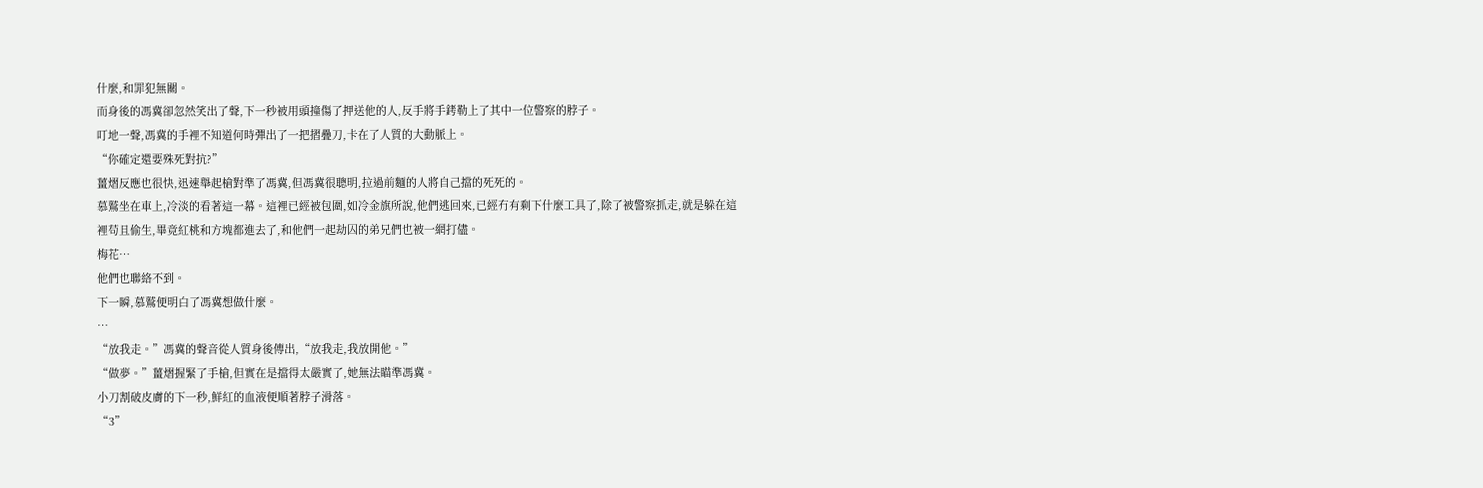什麼,和罪犯無關。
而身後的馮冀卻忽然笑出了聲,下一秒被用頭撞傷了押送他的人,反手將手銬勒上了其中一位警察的脖子。
叮地一聲,馮冀的手裡不知道何時彈出了一把摺疊刀,卡在了人質的大動脈上。
“你確定還要殊死對抗?”
薑熠反應也很快,迅速舉起槍對準了馮冀,但馮冀很聰明,拉過前麵的人將自己擋的死死的。
慕鷲坐在車上,冷淡的看著這一幕。這裡已經被包圍,如冷金旗所說,他們逃回來,已經冇有剩下什麼工具了,除了被警察抓走,就是躲在這裡苟且偷生,畢竟紅桃和方塊都進去了,和他們一起劫囚的弟兄們也被一網打儘。
梅花…
他們也聯絡不到。
下一瞬,慕鷲便明白了馮冀想做什麼。
…
“放我走。”馮冀的聲音從人質身後傳出,“放我走,我放開他。”
“做夢。”薑熠握緊了手槍,但實在是擋得太嚴實了,她無法瞄準馮冀。
小刀割破皮膚的下一秒,鮮紅的血液便順著脖子滑落。
“3”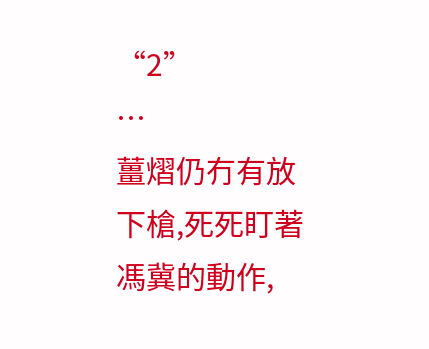“2”
…
薑熠仍冇有放下槍,死死盯著馮冀的動作,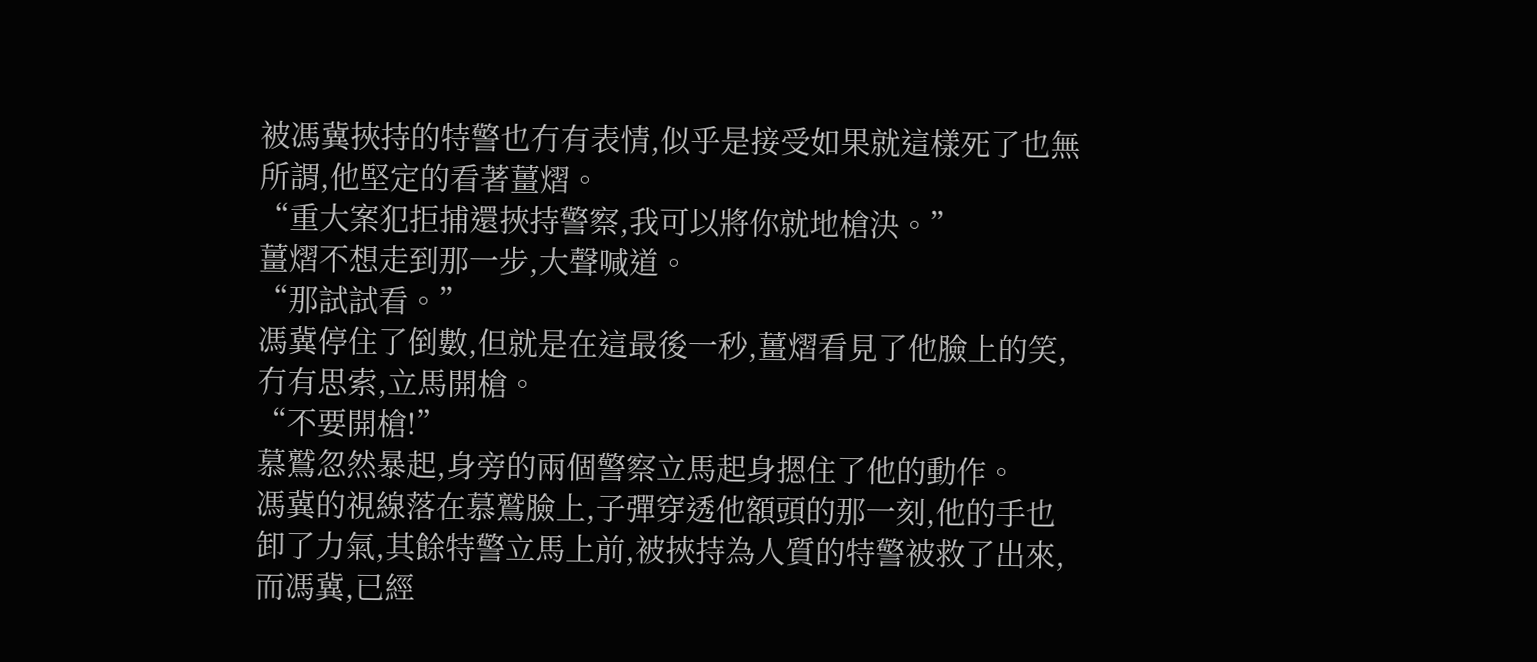被馮冀挾持的特警也冇有表情,似乎是接受如果就這樣死了也無所謂,他堅定的看著薑熠。
“重大案犯拒捕還挾持警察,我可以將你就地槍決。”
薑熠不想走到那一步,大聲喊道。
“那試試看。”
馮冀停住了倒數,但就是在這最後一秒,薑熠看見了他臉上的笑,冇有思索,立馬開槍。
“不要開槍!”
慕鷲忽然暴起,身旁的兩個警察立馬起身摁住了他的動作。
馮冀的視線落在慕鷲臉上,子彈穿透他額頭的那一刻,他的手也卸了力氣,其餘特警立馬上前,被挾持為人質的特警被救了出來,而馮冀,已經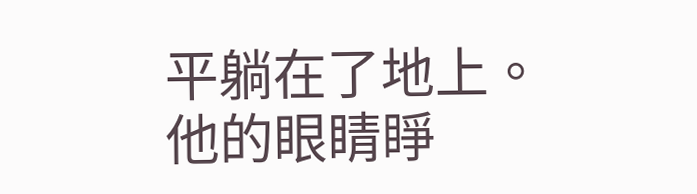平躺在了地上。
他的眼睛睜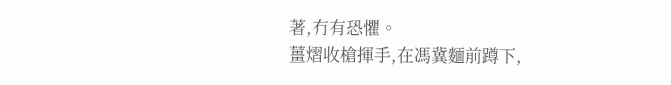著,冇有恐懼。
薑熠收槍揮手,在馮冀麵前蹲下,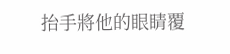抬手將他的眼睛覆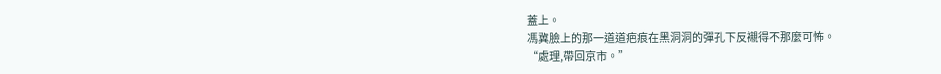蓋上。
馮冀臉上的那一道道疤痕在黑洞洞的彈孔下反襯得不那麼可怖。
“處理,帶回京市。”